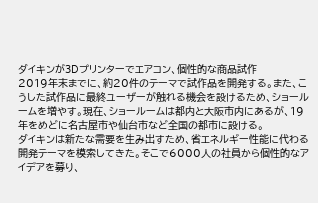ダイキンが3Dプリンターでエアコン、個性的な商品試作
2019年末までに、約20件のテーマで試作品を開発する。また、こうした試作品に最終ユーザーが触れる機会を設けるため、ショールームを増やす。現在、ショールームは都内と大阪市内にあるが、19年をめどに名古屋市や仙台市など全国の都市に設ける。
ダイキンは新たな需要を生み出すため、省エネルギー性能に代わる開発テーマを模索してきた。そこで6000人の社員から個性的なアイデアを募り、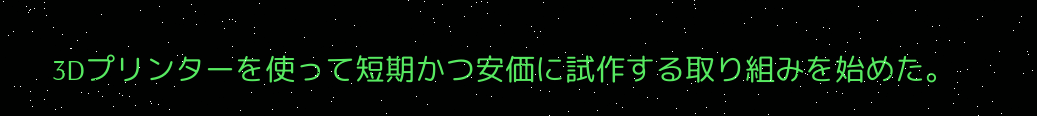3Dプリンターを使って短期かつ安価に試作する取り組みを始めた。